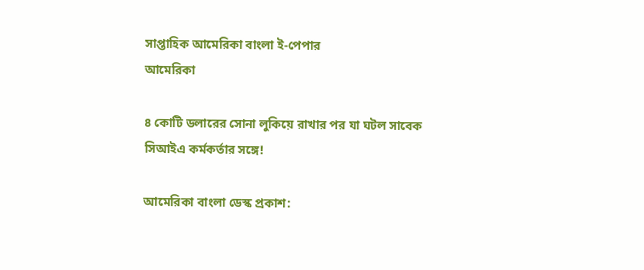সাপ্তাহিক আমেরিকা বাংলা ই-পেপার
আমেরিকা

৪ কোটি ডলারের সোনা লুকিয়ে রাখার পর যা ঘটল সাবেক সিআইএ কর্মকর্তার সঙ্গে!

আমেরিকা বাংলা ডেস্ক প্রকাশ: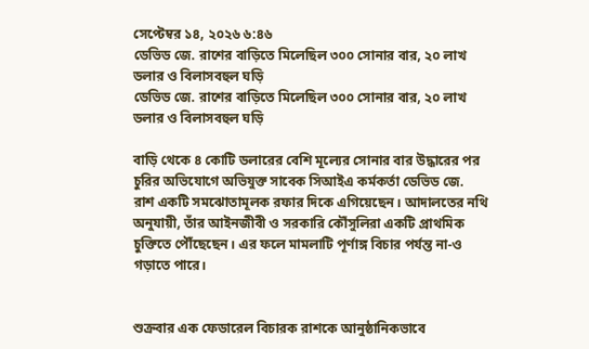সেপ্টেম্বর ১৪, ২০২৬ ৬:৪৬
ডেভিড জে. রাশের বাড়িতে মিলেছিল ৩০০ সোনার বার, ২০ লাখ ডলার ও বিলাসবহুল ঘড়ি
ডেভিড জে. রাশের বাড়িতে মিলেছিল ৩০০ সোনার বার, ২০ লাখ ডলার ও বিলাসবহুল ঘড়ি

বাড়ি থেকে ৪ কোটি ডলারের বেশি মূল্যের সোনার বার উদ্ধারের পর চুরির অভিযোগে অভিযুক্ত সাবেক সিআইএ কর্মকর্তা ডেভিড জে. রাশ একটি সমঝোতামূলক রফার দিকে এগিয়েছেন। আদালতের নথি অনুযায়ী, তাঁর আইনজীবী ও সরকারি কৌঁসুলিরা একটি প্রাথমিক চুক্তিতে পৌঁছেছেন। এর ফলে মামলাটি পূর্ণাঙ্গ বিচার পর্যন্ত না-ও গড়াতে পারে।


শুক্রবার এক ফেডারেল বিচারক রাশকে আনুষ্ঠানিকভাবে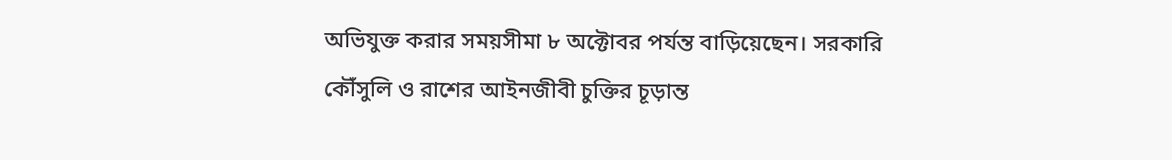অভিযুক্ত করার সময়সীমা ৮ অক্টোবর পর্যন্ত বাড়িয়েছেন। সরকারি কৌঁসুলি ও রাশের আইনজীবী চুক্তির চূড়ান্ত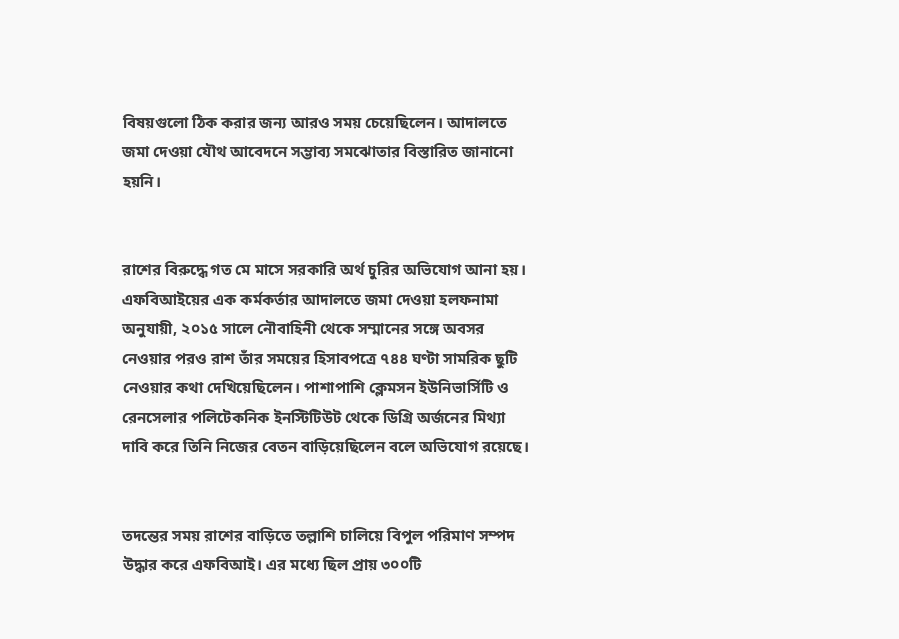বিষয়গুলো ঠিক করার জন্য আরও সময় চেয়েছিলেন। আদালতে জমা দেওয়া যৌথ আবেদনে সম্ভাব্য সমঝোতার বিস্তারিত জানানো হয়নি।


রাশের বিরুদ্ধে গত মে মাসে সরকারি অর্থ চুরির অভিযোগ আনা হয়। এফবিআইয়ের এক কর্মকর্তার আদালতে জমা দেওয়া হলফনামা অনুযায়ী, ২০১৫ সালে নৌবাহিনী থেকে সম্মানের সঙ্গে অবসর নেওয়ার পরও রাশ তাঁর সময়ের হিসাবপত্রে ৭৪৪ ঘণ্টা সামরিক ছুটি নেওয়ার কথা দেখিয়েছিলেন। পাশাপাশি ক্লেমসন ইউনিভার্সিটি ও রেনসেলার পলিটেকনিক ইনস্টিটিউট থেকে ডিগ্রি অর্জনের মিথ্যা দাবি করে তিনি নিজের বেতন বাড়িয়েছিলেন বলে অভিযোগ রয়েছে।


তদন্তের সময় রাশের বাড়িতে তল্লাশি চালিয়ে বিপুল পরিমাণ সম্পদ উদ্ধার করে এফবিআই। এর মধ্যে ছিল প্রায় ৩০০টি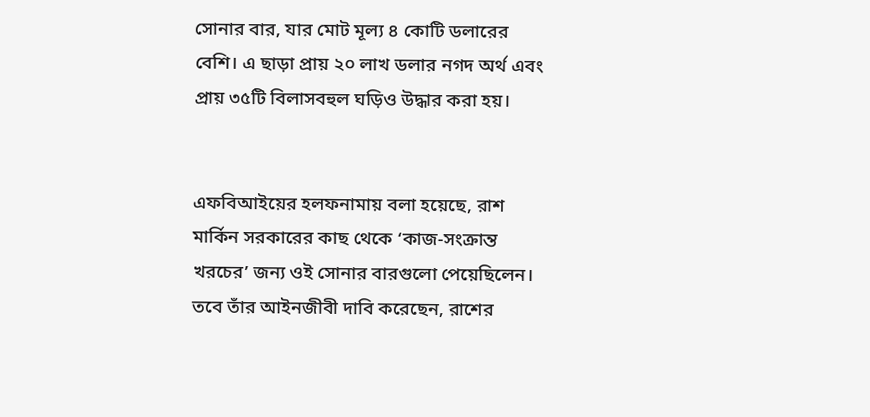সোনার বার, যার মোট মূল্য ৪ কোটি ডলারের বেশি। এ ছাড়া প্রায় ২০ লাখ ডলার নগদ অর্থ এবং প্রায় ৩৫টি বিলাসবহুল ঘড়িও উদ্ধার করা হয়।


এফবিআইয়ের হলফনামায় বলা হয়েছে, রাশ মার্কিন সরকারের কাছ থেকে ‘কাজ-সংক্রান্ত খরচের’ জন্য ওই সোনার বারগুলো পেয়েছিলেন। তবে তাঁর আইনজীবী দাবি করেছেন, রাশের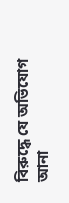বিরুদ্ধে যে অভিযোগ আনা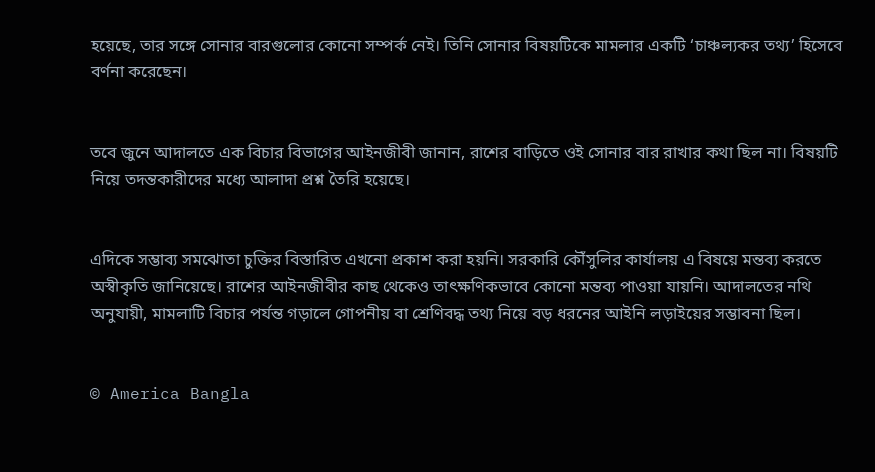হয়েছে, তার সঙ্গে সোনার বারগুলোর কোনো সম্পর্ক নেই। তিনি সোনার বিষয়টিকে মামলার একটি ‘চাঞ্চল্যকর তথ্য’ হিসেবে বর্ণনা করেছেন।


তবে জুনে আদালতে এক বিচার বিভাগের আইনজীবী জানান, রাশের বাড়িতে ওই সোনার বার রাখার কথা ছিল না। বিষয়টি নিয়ে তদন্তকারীদের মধ্যে আলাদা প্রশ্ন তৈরি হয়েছে।


এদিকে সম্ভাব্য সমঝোতা চুক্তির বিস্তারিত এখনো প্রকাশ করা হয়নি। সরকারি কৌঁসুলির কার্যালয় এ বিষয়ে মন্তব্য করতে অস্বীকৃতি জানিয়েছে। রাশের আইনজীবীর কাছ থেকেও তাৎক্ষণিকভাবে কোনো মন্তব্য পাওয়া যায়নি। আদালতের নথি অনুযায়ী, মামলাটি বিচার পর্যন্ত গড়ালে গোপনীয় বা শ্রেণিবদ্ধ তথ্য নিয়ে বড় ধরনের আইনি লড়াইয়ের সম্ভাবনা ছিল।


© America Bangla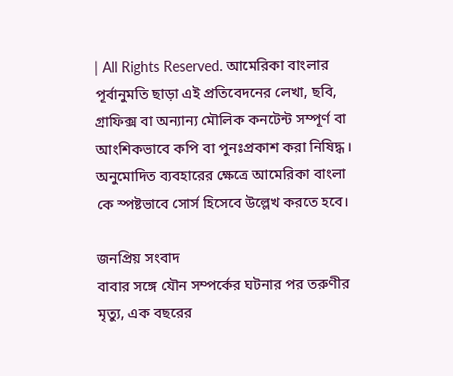| All Rights Reserved. আমেরিকা বাংলার পূর্বানুমতি ছাড়া এই প্রতিবেদনের লেখা, ছবি, গ্রাফিক্স বা অন্যান্য মৌলিক কনটেন্ট সম্পূর্ণ বা আংশিকভাবে কপি বা পুনঃপ্রকাশ করা নিষিদ্ধ। অনুমোদিত ব্যবহারের ক্ষেত্রে আমেরিকা বাংলা কে স্পষ্টভাবে সোর্স হিসেবে উল্লেখ করতে হবে।

জনপ্রিয় সংবাদ
বাবার সঙ্গে যৌন সম্পর্কের ঘটনার পর তরুণীর মৃত্যু, এক বছরের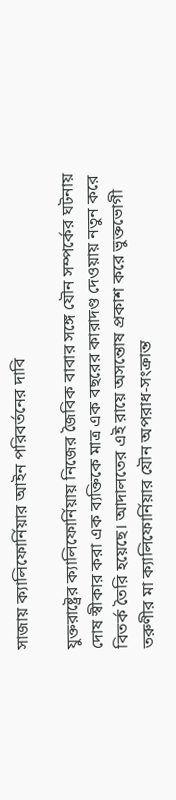সাজায় ক্যালিফোর্নিয়ার আইন পরিবর্তনের দাবি

যুক্তরাষ্ট্রের ক্যালিফোর্নিয়ায় নিজের জৈবিক বাবার সঙ্গে যৌন সম্পর্কের ঘটনায় দোষ স্বীকার করা এক ব্যক্তিকে মাত্র এক বছরের কারাদণ্ড দেওয়ায় নতুন করে বিতর্ক তৈরি হয়েছে। আদালতের এই রায়ে অসন্তোষ প্রকাশ করে ভুক্তভোগী তরুণীর মা ক্যালিফোর্নিয়ার যৌন অপরাধ-সংক্রান্ত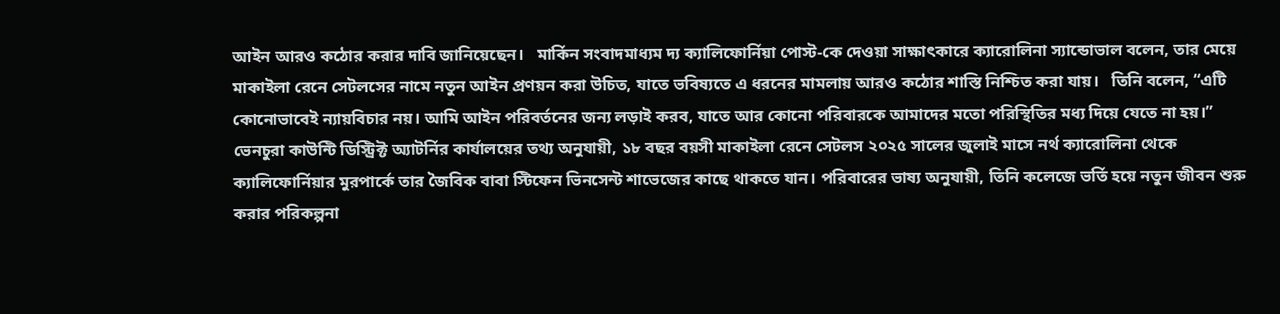আইন আরও কঠোর করার দাবি জানিয়েছেন।   মার্কিন সংবাদমাধ্যম দ্য ক্যালিফোর্নিয়া পোস্ট-কে দেওয়া সাক্ষাৎকারে ক্যারোলিনা স্যান্ডোভাল বলেন, তার মেয়ে মাকাইলা রেনে সেটলসের নামে নতুন আইন প্রণয়ন করা উচিত, যাতে ভবিষ্যতে এ ধরনের মামলায় আরও কঠোর শাস্তি নিশ্চিত করা যায়।   তিনি বলেন, “এটি কোনোভাবেই ন্যায়বিচার নয়। আমি আইন পরিবর্তনের জন্য লড়াই করব, যাতে আর কোনো পরিবারকে আমাদের মতো পরিস্থিতির মধ্য দিয়ে যেতে না হয়।”   ভেনচুরা কাউন্টি ডিস্ট্রিক্ট অ্যাটর্নির কার্যালয়ের তথ্য অনুযায়ী, ১৮ বছর বয়সী মাকাইলা রেনে সেটলস ২০২৫ সালের জুলাই মাসে নর্থ ক্যারোলিনা থেকে ক্যালিফোর্নিয়ার মুরপার্কে তার জৈবিক বাবা স্টিফেন ভিনসেন্ট শাভেজের কাছে থাকতে যান। পরিবারের ভাষ্য অনুযায়ী, তিনি কলেজে ভর্তি হয়ে নতুন জীবন শুরু করার পরিকল্পনা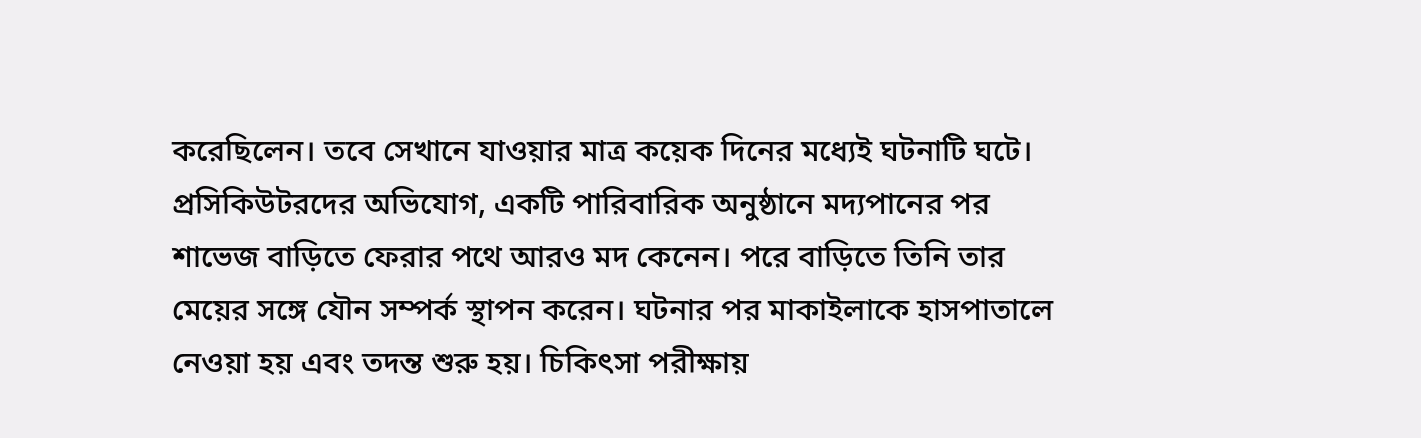করেছিলেন। তবে সেখানে যাওয়ার মাত্র কয়েক দিনের মধ্যেই ঘটনাটি ঘটে।   প্রসিকিউটরদের অভিযোগ, একটি পারিবারিক অনুষ্ঠানে মদ্যপানের পর শাভেজ বাড়িতে ফেরার পথে আরও মদ কেনেন। পরে বাড়িতে তিনি তার মেয়ের সঙ্গে যৌন সম্পর্ক স্থাপন করেন। ঘটনার পর মাকাইলাকে হাসপাতালে নেওয়া হয় এবং তদন্ত শুরু হয়। চিকিৎসা পরীক্ষায়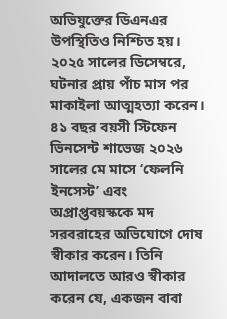অভিযুক্তের ডিএনএর উপস্থিতিও নিশ্চিত হয়। ২০২৫ সালের ডিসেম্বরে, ঘটনার প্রায় পাঁচ মাস পর মাকাইলা আত্মহত্যা করেন।   ৪১ বছর বয়সী স্টিফেন ভিনসেন্ট শাভেজ ২০২৬ সালের মে মাসে ‘ফেলনি ইনসেস্ট’ এবং অপ্রাপ্তবয়স্ককে মদ সরবরাহের অভিযোগে দোষ স্বীকার করেন। তিনি আদালতে আরও স্বীকার করেন যে, একজন বাবা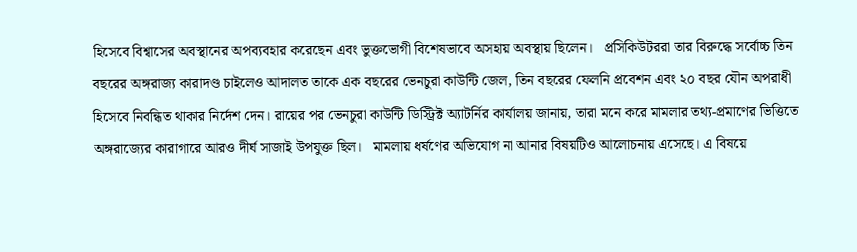হিসেবে বিশ্বাসের অবস্থানের অপব্যবহার করেছেন এবং ভুক্তভোগী বিশেষভাবে অসহায় অবস্থায় ছিলেন।   প্রসিকিউটররা তার বিরুদ্ধে সর্বোচ্চ তিন বছরের অঙ্গরাজ্য কারাদণ্ড চাইলেও আদালত তাকে এক বছরের ভেনচুরা কাউন্টি জেল, তিন বছরের ফেলনি প্রবেশন এবং ২০ বছর যৌন অপরাধী হিসেবে নিবন্ধিত থাকার নির্দেশ দেন। রায়ের পর ভেনচুরা কাউন্টি ডিস্ট্রিক্ট অ্যাটর্নির কার্যালয় জানায়, তারা মনে করে মামলার তথ্য-প্রমাণের ভিত্তিতে অঙ্গরাজ্যের কারাগারে আরও দীর্ঘ সাজাই উপযুক্ত ছিল।   মামলায় ধর্ষণের অভিযোগ না আনার বিষয়টিও আলোচনায় এসেছে। এ বিষয়ে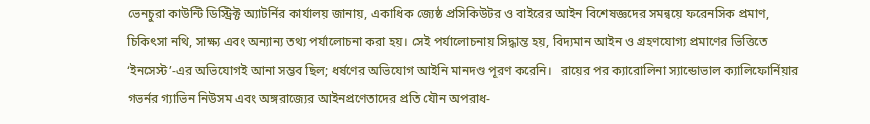ভেনচুরা কাউন্টি ডিস্ট্রিক্ট অ্যাটর্নির কার্যালয় জানায়, একাধিক জ্যেষ্ঠ প্রসিকিউটর ও বাইরের আইন বিশেষজ্ঞদের সমন্বয়ে ফরেনসিক প্রমাণ, চিকিৎসা নথি, সাক্ষ্য এবং অন্যান্য তথ্য পর্যালোচনা করা হয়। সেই পর্যালোচনায় সিদ্ধান্ত হয়, বিদ্যমান আইন ও গ্রহণযোগ্য প্রমাণের ভিত্তিতে ‘ইনসেস্ট’-এর অভিযোগই আনা সম্ভব ছিল; ধর্ষণের অভিযোগ আইনি মানদণ্ড পূরণ করেনি।   রায়ের পর ক্যারোলিনা স্যান্ডোভাল ক্যালিফোর্নিয়ার গভর্নর গ্যাভিন নিউসম এবং অঙ্গরাজ্যের আইনপ্রণেতাদের প্রতি যৌন অপরাধ-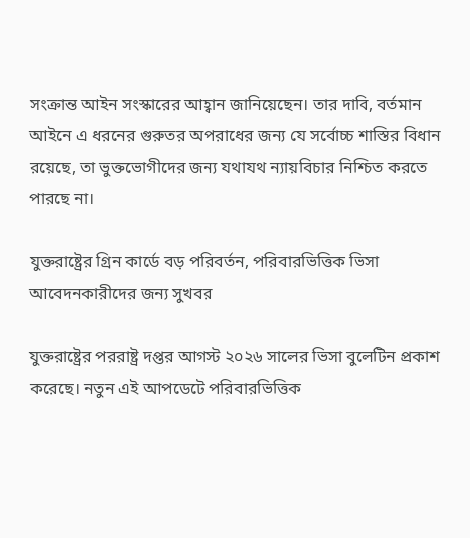সংক্রান্ত আইন সংস্কারের আহ্বান জানিয়েছেন। তার দাবি, বর্তমান আইনে এ ধরনের গুরুতর অপরাধের জন্য যে সর্বোচ্চ শাস্তির বিধান রয়েছে, তা ভুক্তভোগীদের জন্য যথাযথ ন্যায়বিচার নিশ্চিত করতে পারছে না।

যুক্তরাষ্ট্রের গ্রিন কার্ডে বড় পরিবর্তন, পরিবারভিত্তিক ভিসা আবেদনকারীদের জন্য সুখবর

যুক্তরাষ্ট্রের পররাষ্ট্র দপ্তর আগস্ট ২০২৬ সালের ভিসা বুলেটিন প্রকাশ করেছে। নতুন এই আপডেটে পরিবারভিত্তিক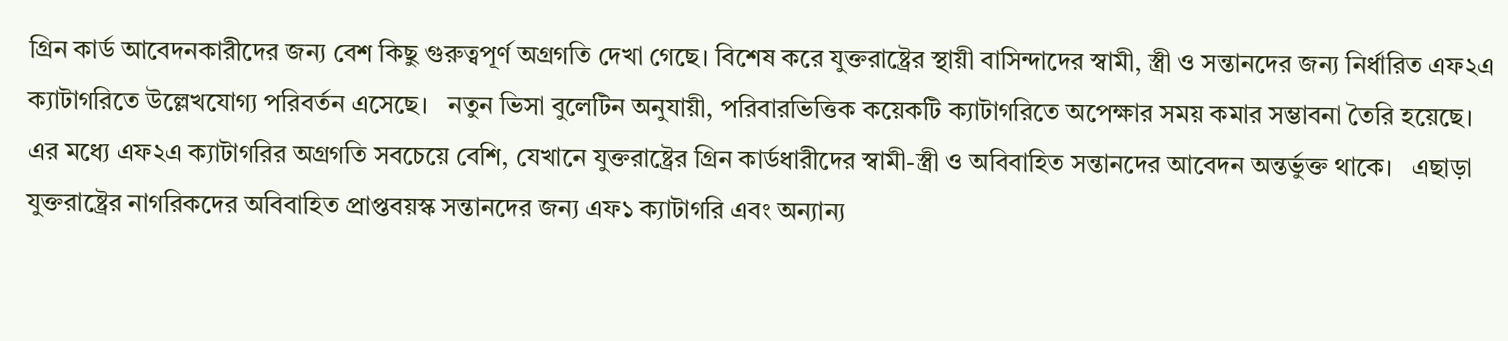গ্রিন কার্ড আবেদনকারীদের জন্য বেশ কিছু গুরুত্বপূর্ণ অগ্রগতি দেখা গেছে। বিশেষ করে যুক্তরাষ্ট্রের স্থায়ী বাসিন্দাদের স্বামী, স্ত্রী ও সন্তানদের জন্য নির্ধারিত এফ২এ ক্যাটাগরিতে উল্লেখযোগ্য পরিবর্তন এসেছে।   নতুন ভিসা বুলেটিন অনুযায়ী, পরিবারভিত্তিক কয়েকটি ক্যাটাগরিতে অপেক্ষার সময় কমার সম্ভাবনা তৈরি হয়েছে। এর মধ্যে এফ২এ ক্যাটাগরির অগ্রগতি সবচেয়ে বেশি, যেখানে যুক্তরাষ্ট্রের গ্রিন কার্ডধারীদের স্বামী-স্ত্রী ও অবিবাহিত সন্তানদের আবেদন অন্তর্ভুক্ত থাকে।   এছাড়া যুক্তরাষ্ট্রের নাগরিকদের অবিবাহিত প্রাপ্তবয়স্ক সন্তানদের জন্য এফ১ ক্যাটাগরি এবং অন্যান্য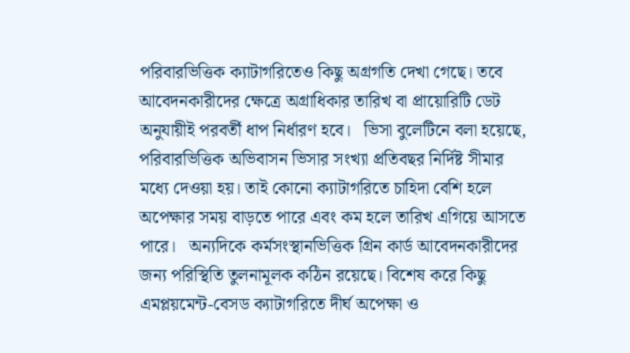পরিবারভিত্তিক ক্যাটাগরিতেও কিছু অগ্রগতি দেখা গেছে। তবে আবেদনকারীদের ক্ষেত্রে অগ্রাধিকার তারিখ বা প্রায়োরিটি ডেট অনুযায়ীই পরবর্তী ধাপ নির্ধারণ হবে।   ভিসা বুলেটিনে বলা হয়েছে, পরিবারভিত্তিক অভিবাসন ভিসার সংখ্যা প্রতিবছর নির্দিষ্ট সীমার মধ্যে দেওয়া হয়। তাই কোনো ক্যাটাগরিতে চাহিদা বেশি হলে অপেক্ষার সময় বাড়তে পারে এবং কম হলে তারিখ এগিয়ে আসতে পারে।   অন্যদিকে কর্মসংস্থানভিত্তিক গ্রিন কার্ড আবেদনকারীদের জন্য পরিস্থিতি তুলনামূলক কঠিন রয়েছে। বিশেষ করে কিছু এমপ্লয়মেন্ট-বেসড ক্যাটাগরিতে দীর্ঘ অপেক্ষা ও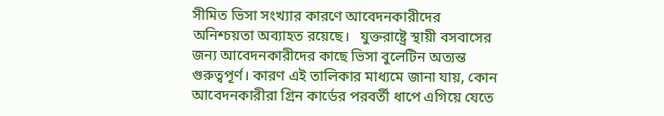সীমিত ভিসা সংখ্যার কারণে আবেদনকারীদের অনিশ্চয়তা অব্যাহত রয়েছে।   যুক্তরাষ্ট্রে স্থায়ী বসবাসের জন্য আবেদনকারীদের কাছে ভিসা বুলেটিন অত্যন্ত গুরুত্বপূর্ণ। কারণ এই তালিকার মাধ্যমে জানা যায়, কোন আবেদনকারীরা গ্রিন কার্ডের পরবর্তী ধাপে এগিয়ে যেতে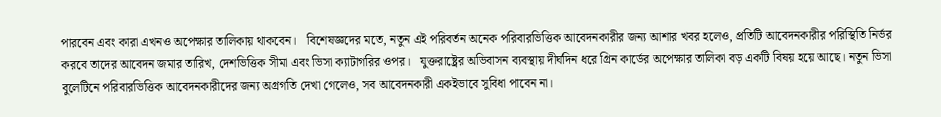পারবেন এবং কারা এখনও অপেক্ষার তালিকায় থাকবেন।   বিশেষজ্ঞদের মতে, নতুন এই পরিবর্তন অনেক পরিবারভিত্তিক আবেদনকারীর জন্য আশার খবর হলেও, প্রতিটি আবেদনকারীর পরিস্থিতি নির্ভর করবে তাদের আবেদন জমার তারিখ, দেশভিত্তিক সীমা এবং ভিসা ক্যাটাগরির ওপর।   যুক্তরাষ্ট্রের অভিবাসন ব্যবস্থায় দীর্ঘদিন ধরে গ্রিন কার্ডের অপেক্ষার তালিকা বড় একটি বিষয় হয়ে আছে। নতুন ভিসা বুলেটিনে পরিবারভিত্তিক আবেদনকারীদের জন্য অগ্রগতি দেখা গেলেও, সব আবেদনকারী একইভাবে সুবিধা পাবেন না।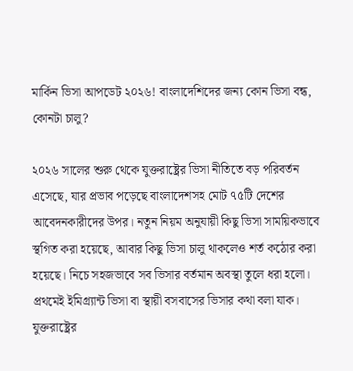মার্কিন ভিসা আপডেট ২০২৬! বাংলাদেশিদের জন্য কোন ভিসা বন্ধ, কোনটা চালু?

২০২৬ সালের শুরু থেকে যুক্তরাষ্ট্রের ভিসা নীতিতে বড় পরিবর্তন এসেছে, যার প্রভাব পড়েছে বাংলাদেশসহ মোট ৭৫টি দেশের আবেদনকারীদের উপর। নতুন নিয়ম অনুযায়ী কিছু ভিসা সাময়িকভাবে স্থগিত করা হয়েছে, আবার কিছু ভিসা চালু থাকলেও শর্ত কঠোর করা হয়েছে। নিচে সহজভাবে সব ভিসার বর্তমান অবস্থা তুলে ধরা হলো।   প্রথমেই ইমিগ্র্যান্ট ভিসা বা স্থায়ী বসবাসের ভিসার কথা বলা যাক। যুক্তরাষ্ট্রের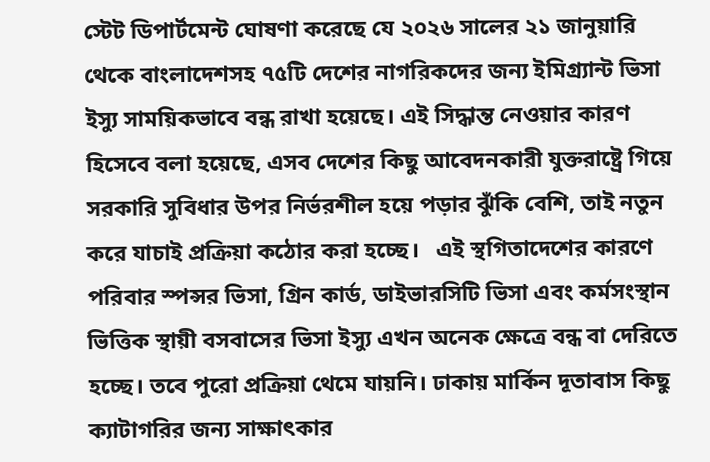স্টেট ডিপার্টমেন্ট ঘোষণা করেছে যে ২০২৬ সালের ২১ জানুয়ারি থেকে বাংলাদেশসহ ৭৫টি দেশের নাগরিকদের জন্য ইমিগ্র্যান্ট ভিসা ইস্যু সাময়িকভাবে বন্ধ রাখা হয়েছে। এই সিদ্ধান্ত নেওয়ার কারণ হিসেবে বলা হয়েছে, এসব দেশের কিছু আবেদনকারী যুক্তরাষ্ট্রে গিয়ে সরকারি সুবিধার উপর নির্ভরশীল হয়ে পড়ার ঝুঁকি বেশি, তাই নতুন করে যাচাই প্রক্রিয়া কঠোর করা হচ্ছে।   এই স্থগিতাদেশের কারণে পরিবার স্পন্সর ভিসা, গ্রিন কার্ড, ডাইভারসিটি ভিসা এবং কর্মসংস্থান ভিত্তিক স্থায়ী বসবাসের ভিসা ইস্যু এখন অনেক ক্ষেত্রে বন্ধ বা দেরিতে হচ্ছে। তবে পুরো প্রক্রিয়া থেমে যায়নি। ঢাকায় মার্কিন দূতাবাস কিছু ক্যাটাগরির জন্য সাক্ষাৎকার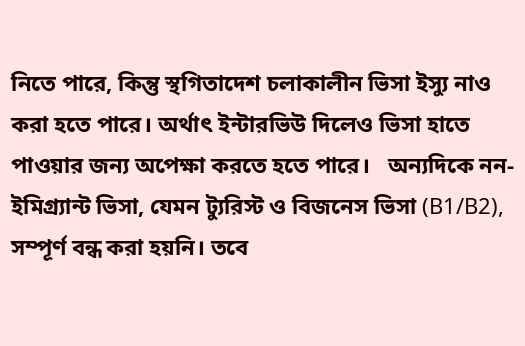নিতে পারে, কিন্তু স্থগিতাদেশ চলাকালীন ভিসা ইস্যু নাও করা হতে পারে। অর্থাৎ ইন্টারভিউ দিলেও ভিসা হাতে পাওয়ার জন্য অপেক্ষা করতে হতে পারে।   অন্যদিকে নন-ইমিগ্র্যান্ট ভিসা, যেমন ট্যুরিস্ট ও বিজনেস ভিসা (B1/B2), সম্পূর্ণ বন্ধ করা হয়নি। তবে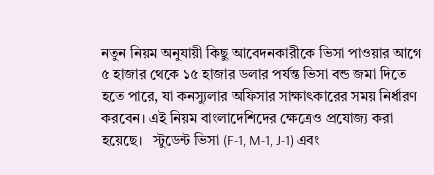নতুন নিয়ম অনুযায়ী কিছু আবেদনকারীকে ভিসা পাওয়ার আগে ৫ হাজার থেকে ১৫ হাজার ডলার পর্যন্ত ভিসা বন্ড জমা দিতে হতে পারে, যা কনস্যুলার অফিসার সাক্ষাৎকারের সময় নির্ধারণ করবেন। এই নিয়ম বাংলাদেশিদের ক্ষেত্রেও প্রযোজ্য করা হয়েছে।   স্টুডেন্ট ভিসা (F-1, M-1, J-1) এবং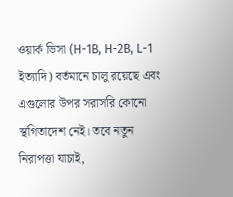ওয়ার্ক ভিসা (H-1B, H-2B, L-1 ইত্যাদি) বর্তমানে চালু রয়েছে এবং এগুলোর উপর সরাসরি কোনো স্থগিতাদেশ নেই। তবে নতুন নিরাপত্তা যাচাই,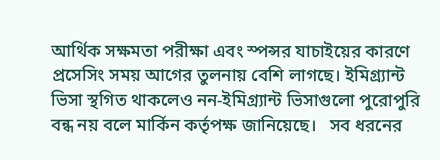আর্থিক সক্ষমতা পরীক্ষা এবং স্পন্সর যাচাইয়ের কারণে প্রসেসিং সময় আগের তুলনায় বেশি লাগছে। ইমিগ্র্যান্ট ভিসা স্থগিত থাকলেও নন-ইমিগ্র্যান্ট ভিসাগুলো পুরোপুরি বন্ধ নয় বলে মার্কিন কর্তৃপক্ষ জানিয়েছে।   সব ধরনের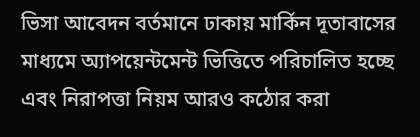ভিসা আবেদন বর্তমানে ঢাকায় মার্কিন দূতাবাসের মাধ্যমে অ্যাপয়েন্টমেন্ট ভিত্তিতে পরিচালিত হচ্ছে এবং নিরাপত্তা নিয়ম আরও কঠোর করা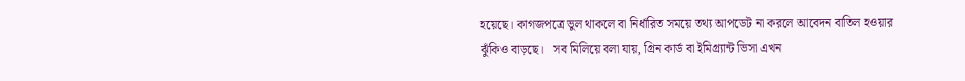হয়েছে। কাগজপত্রে ভুল থাকলে বা নির্ধারিত সময়ে তথ্য আপডেট না করলে আবেদন বাতিল হওয়ার ঝুঁকিও বাড়ছে।   সব মিলিয়ে বলা যায়, গ্রিন কার্ড বা ইমিগ্র্যান্ট ভিসা এখন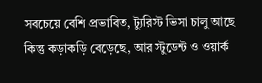সবচেয়ে বেশি প্রভাবিত, ট্যুরিস্ট ভিসা চালু আছে কিন্তু কড়াকড়ি বেড়েছে, আর স্টুডেন্ট ও ওয়ার্ক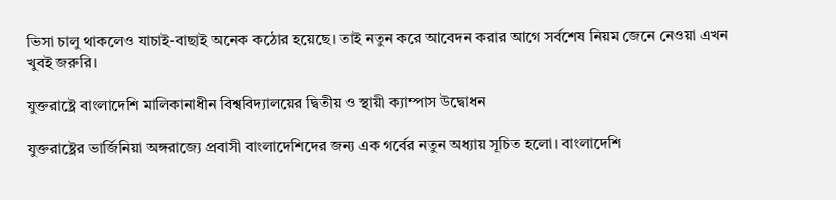ভিসা চালু থাকলেও যাচাই-বাছাই অনেক কঠোর হয়েছে। তাই নতুন করে আবেদন করার আগে সর্বশেষ নিয়ম জেনে নেওয়া এখন খুবই জরুরি।

যুক্তরাষ্ট্রে বাংলাদেশি মালিকানাধীন বিশ্ববিদ্যালয়ের দ্বিতীয় ও স্থায়ী ক্যাম্পাস উদ্বোধন

যুক্তরাষ্ট্রের ভার্জিনিয়া অঙ্গরাজ্যে প্রবাসী বাংলাদেশিদের জন্য এক গর্বের নতুন অধ্যায় সূচিত হলো। বাংলাদেশি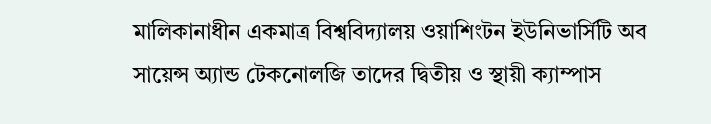মালিকানাধীন একমাত্র বিশ্ববিদ্যালয় ওয়াশিংটন ইউনিভার্সিটি অব সায়েন্স অ্যান্ড টেকনোলজি তাদের দ্বিতীয় ও স্থায়ী ক্যাম্পাস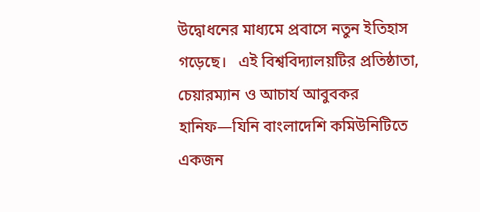উদ্বোধনের মাধ্যমে প্রবাসে নতুন ইতিহাস গড়েছে।   এই বিশ্ববিদ্যালয়টির প্রতিষ্ঠাতা, চেয়ারম্যান ও আচার্য আবুবকর হানিফ—যিনি বাংলাদেশি কমিউনিটিতে একজন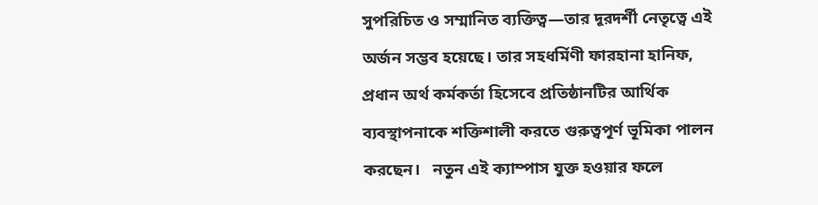সুপরিচিত ও সম্মানিত ব্যক্তিত্ব—তার দূরদর্শী নেতৃত্বে এই অর্জন সম্ভব হয়েছে। তার সহধর্মিণী ফারহানা হানিফ, প্রধান অর্থ কর্মকর্তা হিসেবে প্রতিষ্ঠানটির আর্থিক ব্যবস্থাপনাকে শক্তিশালী করতে গুরুত্বপূর্ণ ভূমিকা পালন করছেন।   নতুন এই ক্যাম্পাস যুক্ত হওয়ার ফলে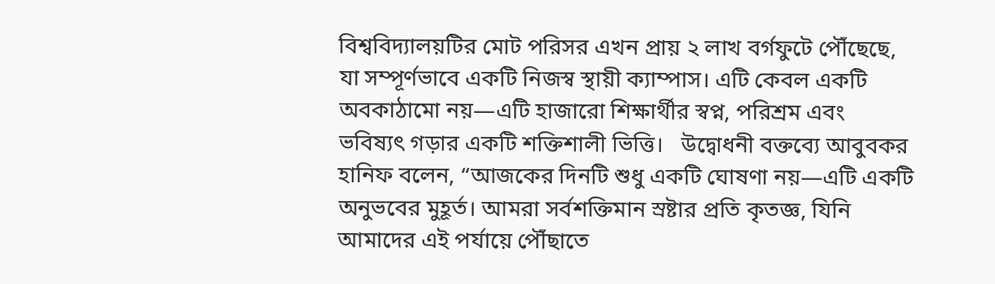বিশ্ববিদ্যালয়টির মোট পরিসর এখন প্রায় ২ লাখ বর্গফুটে পৌঁছেছে, যা সম্পূর্ণভাবে একটি নিজস্ব স্থায়ী ক্যাম্পাস। এটি কেবল একটি অবকাঠামো নয়—এটি হাজারো শিক্ষার্থীর স্বপ্ন, পরিশ্রম এবং ভবিষ্যৎ গড়ার একটি শক্তিশালী ভিত্তি।   উদ্বোধনী বক্তব্যে আবুবকর হানিফ বলেন, “আজকের দিনটি শুধু একটি ঘোষণা নয়—এটি একটি অনুভবের মুহূর্ত। আমরা সর্বশক্তিমান স্রষ্টার প্রতি কৃতজ্ঞ, যিনি আমাদের এই পর্যায়ে পৌঁছাতে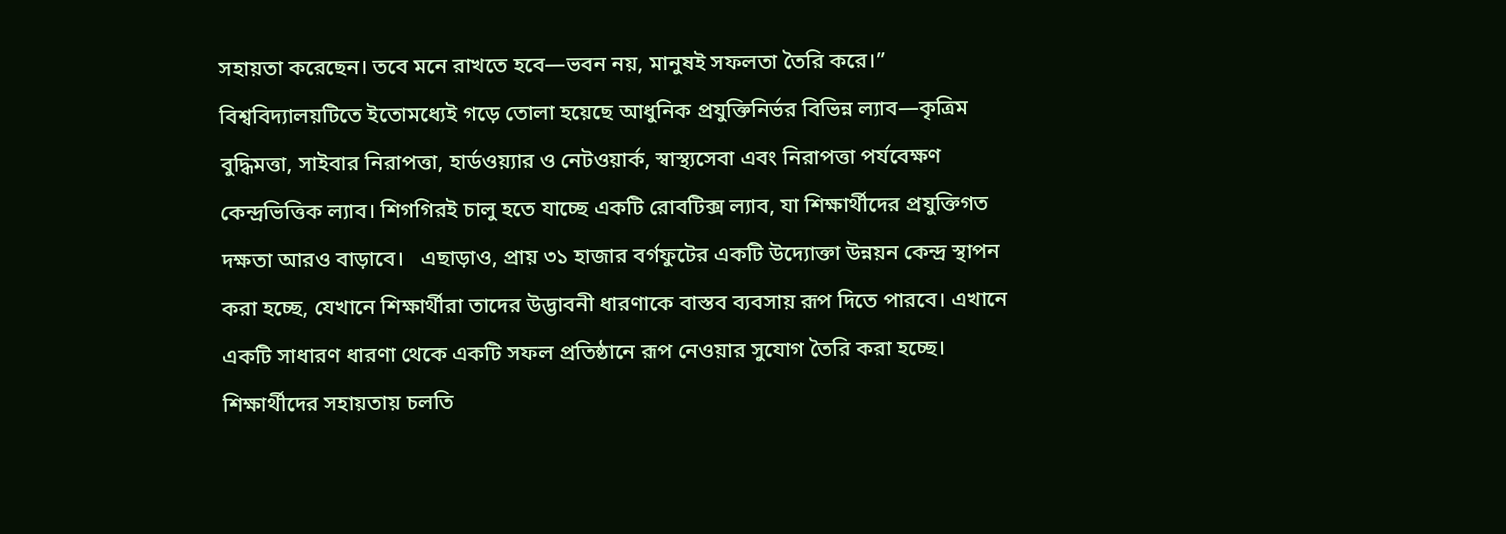সহায়তা করেছেন। তবে মনে রাখতে হবে—ভবন নয়, মানুষই সফলতা তৈরি করে।”   বিশ্ববিদ্যালয়টিতে ইতোমধ্যেই গড়ে তোলা হয়েছে আধুনিক প্রযুক্তিনির্ভর বিভিন্ন ল্যাব—কৃত্রিম বুদ্ধিমত্তা, সাইবার নিরাপত্তা, হার্ডওয়্যার ও নেটওয়ার্ক, স্বাস্থ্যসেবা এবং নিরাপত্তা পর্যবেক্ষণ কেন্দ্রভিত্তিক ল্যাব। শিগগিরই চালু হতে যাচ্ছে একটি রোবটিক্স ল্যাব, যা শিক্ষার্থীদের প্রযুক্তিগত দক্ষতা আরও বাড়াবে।   এছাড়াও, প্রায় ৩১ হাজার বর্গফুটের একটি উদ্যোক্তা উন্নয়ন কেন্দ্র স্থাপন করা হচ্ছে, যেখানে শিক্ষার্থীরা তাদের উদ্ভাবনী ধারণাকে বাস্তব ব্যবসায় রূপ দিতে পারবে। এখানে একটি সাধারণ ধারণা থেকে একটি সফল প্রতিষ্ঠানে রূপ নেওয়ার সুযোগ তৈরি করা হচ্ছে।   শিক্ষার্থীদের সহায়তায় চলতি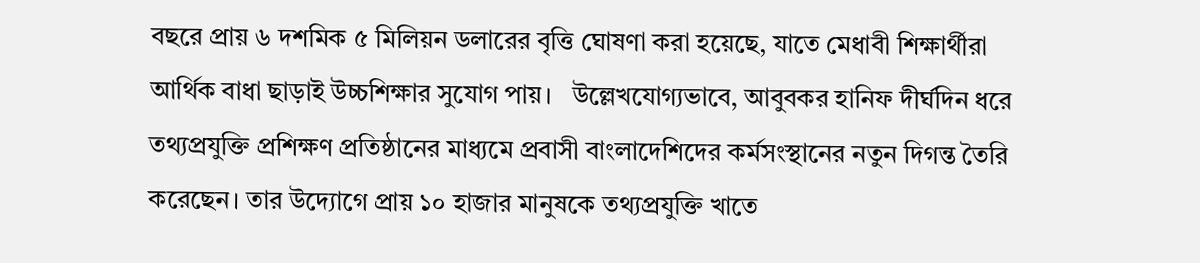বছরে প্রায় ৬ দশমিক ৫ মিলিয়ন ডলারের বৃত্তি ঘোষণা করা হয়েছে, যাতে মেধাবী শিক্ষার্থীরা আর্থিক বাধা ছাড়াই উচ্চশিক্ষার সুযোগ পায়।   উল্লেখযোগ্যভাবে, আবুবকর হানিফ দীর্ঘদিন ধরে তথ্যপ্রযুক্তি প্রশিক্ষণ প্রতিষ্ঠানের মাধ্যমে প্রবাসী বাংলাদেশিদের কর্মসংস্থানের নতুন দিগন্ত তৈরি করেছেন। তার উদ্যোগে প্রায় ১০ হাজার মানুষকে তথ্যপ্রযুক্তি খাতে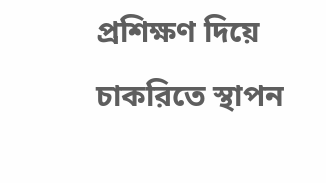প্রশিক্ষণ দিয়ে চাকরিতে স্থাপন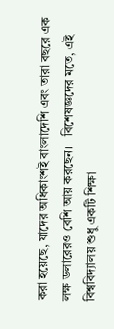করা হয়েছে, যাদের অধিকাংশই বাংলাদেশি এবং তারা বছরে এক লক্ষ ডলারেরও বেশি আয় করছেন।   বিশেষজ্ঞদের মতে, এই বিশ্ববিদ্যালয় শুধু একটি শিক্ষা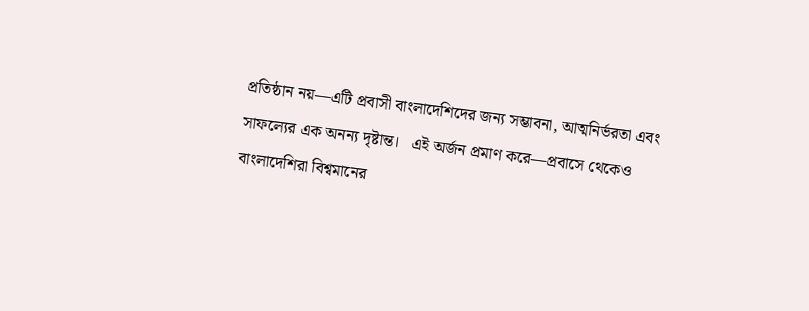প্রতিষ্ঠান নয়—এটি প্রবাসী বাংলাদেশিদের জন্য সম্ভাবনা, আত্মনির্ভরতা এবং সাফল্যের এক অনন্য দৃষ্টান্ত।   এই অর্জন প্রমাণ করে—প্রবাসে থেকেও বাংলাদেশিরা বিশ্বমানের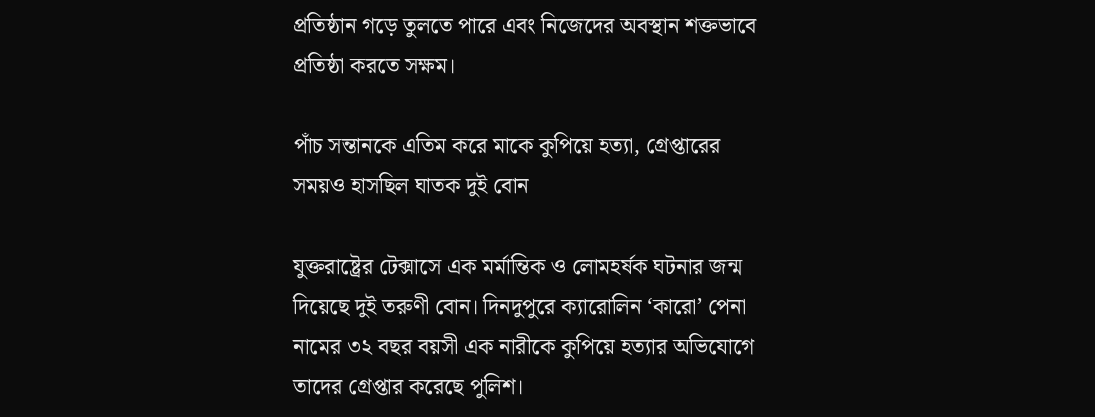প্রতিষ্ঠান গড়ে তুলতে পারে এবং নিজেদের অবস্থান শক্তভাবে প্রতিষ্ঠা করতে সক্ষম।

পাঁচ সন্তানকে এতিম করে মাকে কুপিয়ে হত্যা, গ্রেপ্তারের সময়ও হাসছিল ঘাতক দুই বোন

যুক্তরাষ্ট্রের টেক্সাসে এক মর্মান্তিক ও লোমহর্ষক ঘটনার জন্ম দিয়েছে দুই তরুণী বোন। দিনদুপুরে ক্যারোলিন ‘কারো’ পেনা নামের ৩২ বছর বয়সী এক নারীকে কুপিয়ে হত্যার অভিযোগে তাদের গ্রেপ্তার করেছে পুলিশ।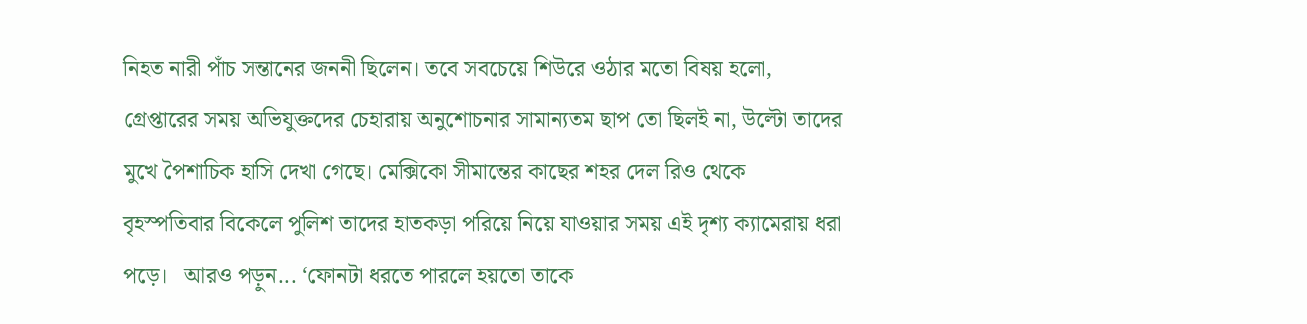নিহত নারী পাঁচ সন্তানের জননী ছিলেন। তবে সবচেয়ে শিউরে ওঠার মতো বিষয় হলো, গ্রেপ্তারের সময় অভিযুক্তদের চেহারায় অনুশোচনার সামান্যতম ছাপ তো ছিলই না, উল্টো তাদের মুখে পৈশাচিক হাসি দেখা গেছে। মেক্সিকো সীমান্তের কাছের শহর দেল রিও থেকে বৃহস্পতিবার বিকেলে পুলিশ তাদের হাতকড়া পরিয়ে নিয়ে যাওয়ার সময় এই দৃশ্য ক্যামেরায় ধরা পড়ে।   আরও পড়ুন... ‘ফোনটা ধরতে পারলে হয়তো তাকে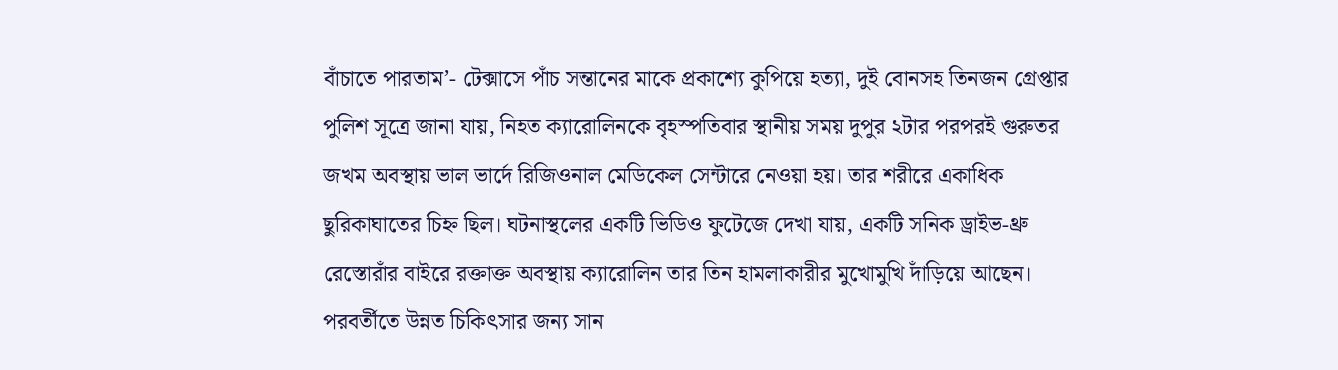বাঁচাতে পারতাম’- টেক্সাসে পাঁচ সন্তানের মাকে প্রকাশ্যে কুপিয়ে হত্যা, দুই বোনসহ তিনজন গ্রেপ্তার   পুলিশ সূত্রে জানা যায়, নিহত ক্যারোলিনকে বৃহস্পতিবার স্থানীয় সময় দুপুর ২টার পরপরই গুরুতর জখম অবস্থায় ভাল ভার্দে রিজিওনাল মেডিকেল সেন্টারে নেওয়া হয়। তার শরীরে একাধিক ছুরিকাঘাতের চিহ্ন ছিল। ঘটনাস্থলের একটি ভিডিও ফুটেজে দেখা যায়, একটি সনিক ড্রাইভ-থ্রু রেস্তোরাঁর বাইরে রক্তাক্ত অবস্থায় ক্যারোলিন তার তিন হামলাকারীর মুখোমুখি দাঁড়িয়ে আছেন।   পরবর্তীতে উন্নত চিকিৎসার জন্য সান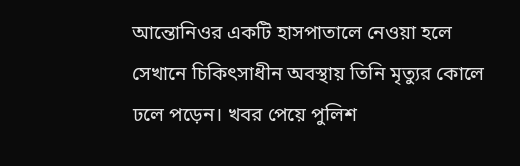আন্তোনিওর একটি হাসপাতালে নেওয়া হলে সেখানে চিকিৎসাধীন অবস্থায় তিনি মৃত্যুর কোলে ঢলে পড়েন। খবর পেয়ে পুলিশ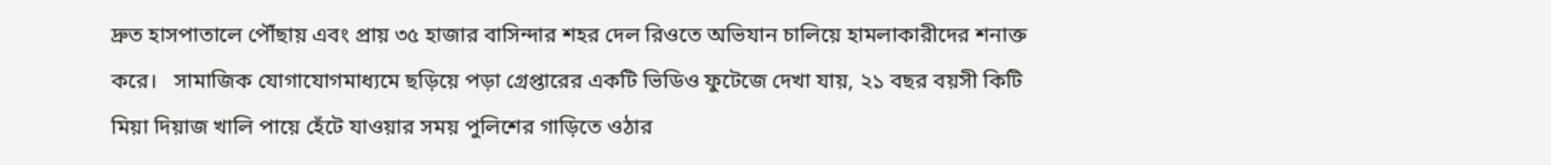দ্রুত হাসপাতালে পৌঁছায় এবং প্রায় ৩৫ হাজার বাসিন্দার শহর দেল রিওতে অভিযান চালিয়ে হামলাকারীদের শনাক্ত করে।   সামাজিক যোগাযোগমাধ্যমে ছড়িয়ে পড়া গ্রেপ্তারের একটি ভিডিও ফুটেজে দেখা যায়, ২১ বছর বয়সী কিটি মিয়া দিয়াজ খালি পায়ে হেঁটে যাওয়ার সময় পুলিশের গাড়িতে ওঠার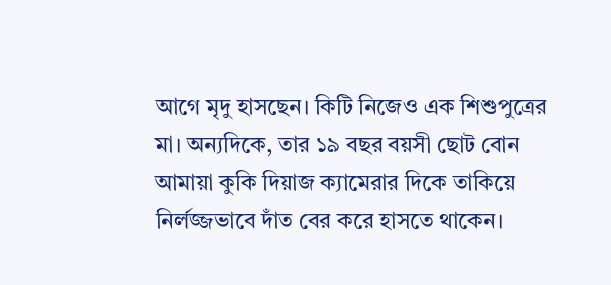আগে মৃদু হাসছেন। কিটি নিজেও এক শিশুপুত্রের মা। অন্যদিকে, তার ১৯ বছর বয়সী ছোট বোন আমায়া কুকি দিয়াজ ক্যামেরার দিকে তাকিয়ে নির্লজ্জভাবে দাঁত বের করে হাসতে থাকেন।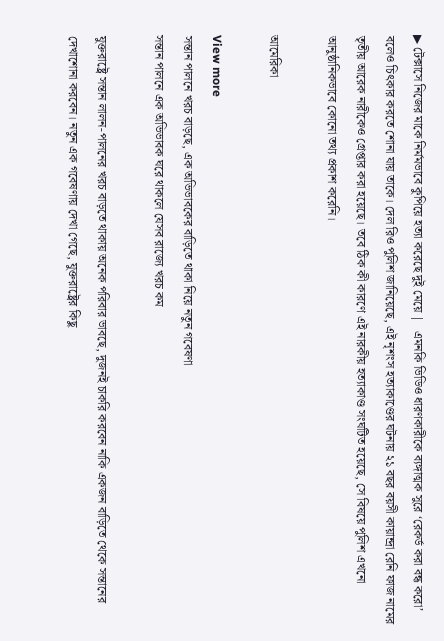▶ টেক্সাসে নিজের মাকে নির্মমভাবে কুপিয়ে হত্যা করেছে দুই মেয়ে |   এমনকি ভিডিও ধারণকারীকে ব্যঙ্গাত্মক সুরে ‘রেকর্ড করা বন্ধ করো’ বলেও চিৎকার করতে শোনা যায় তাকে। দেল রিও পুলিশ জানিয়েছে, এই নৃশংস হত্যাকাণ্ডের ঘটনায় ২১ বছর বয়সী কায়ান্দ্রা রেনি ফাজ নামের তৃতীয় আরেক নারীকেও গ্রেপ্তার করা হয়েছে। তবে ঠিক কী কারণে এই নারকীয় হত্যাকাণ্ড সংঘটিত হয়েছে, সে বিষয়ে পুলিশ এখনো আনুষ্ঠানিকভাবে কোনো তথ্য প্রকাশ করেনি।

আমেরিকা

View more
সন্তান পালনে খরচ বাড়ছে, এক অভিভাবকের বাড়িতে থাকা নিয়ে নতুন গবেষণা
সন্তান পালনে এক অভিভাবক ঘরে থাকলে যেসব রাজ্যে খরচ কম

যুক্তরাষ্ট্রে সন্তান লালন-পালনের খরচ বাড়তে থাকায় অনেক পরিবার ভাবছে, দুজনই চাকরি করবেন নাকি একজন বাড়িতে থেকে সন্তানের দেখাশোনা করবেন। নতুন এক গবেষণায় দেখা গেছে, যুক্তরাষ্ট্রের কিছু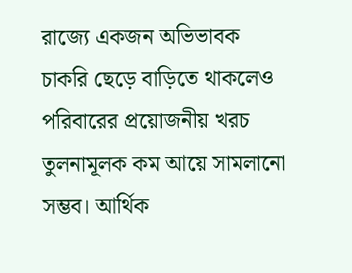রাজ্যে একজন অভিভাবক চাকরি ছেড়ে বাড়িতে থাকলেও পরিবারের প্রয়োজনীয় খরচ তুলনামূলক কম আয়ে সামলানো সম্ভব। আর্থিক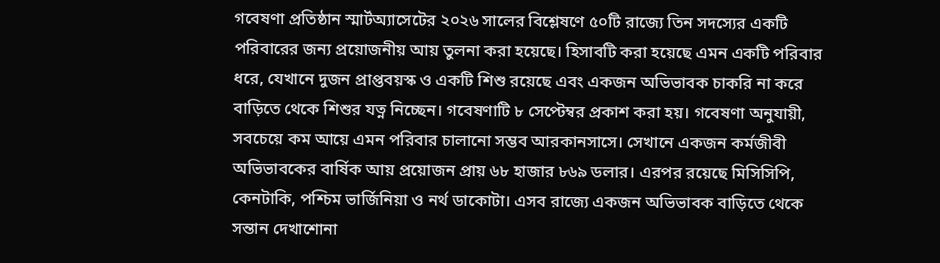গবেষণা প্রতিষ্ঠান স্মার্টঅ্যাসেটের ২০২৬ সালের বিশ্লেষণে ৫০টি রাজ্যে তিন সদস্যের একটি পরিবারের জন্য প্রয়োজনীয় আয় তুলনা করা হয়েছে। হিসাবটি করা হয়েছে এমন একটি পরিবার ধরে, যেখানে দুজন প্রাপ্তবয়স্ক ও একটি শিশু রয়েছে এবং একজন অভিভাবক চাকরি না করে বাড়িতে থেকে শিশুর যত্ন নিচ্ছেন। গবেষণাটি ৮ সেপ্টেম্বর প্রকাশ করা হয়। গবেষণা অনুযায়ী, সবচেয়ে কম আয়ে এমন পরিবার চালানো সম্ভব আরকানসাসে। সেখানে একজন কর্মজীবী অভিভাবকের বার্ষিক আয় প্রয়োজন প্রায় ৬৮ হাজার ৮৬৯ ডলার। এরপর রয়েছে মিসিসিপি, কেনটাকি, পশ্চিম ভার্জিনিয়া ও নর্থ ডাকোটা। এসব রাজ্যে একজন অভিভাবক বাড়িতে থেকে সন্তান দেখাশোনা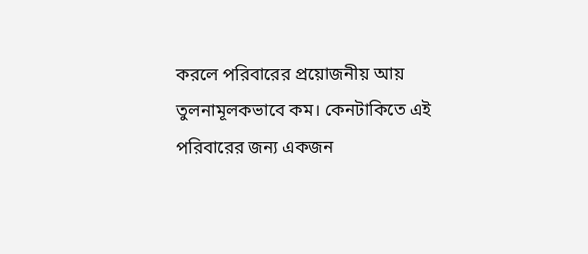করলে পরিবারের প্রয়োজনীয় আয় তুলনামূলকভাবে কম। কেনটাকিতে এই পরিবারের জন্য একজন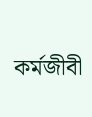কর্মজীবী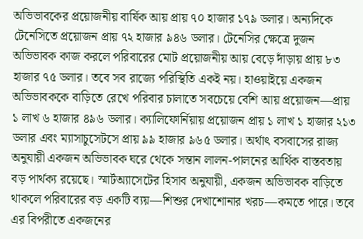অভিভাবকের প্রয়োজনীয় বার্ষিক আয় প্রায় ৭০ হাজার ১৭৯ ডলার। অন্যদিকে টেনেসিতে প্রয়োজন প্রায় ৭২ হাজার ৯৪৬ ডলার। টেনেসির ক্ষেত্রে দুজন অভিভাবক কাজ করলে পরিবারের মোট প্রয়োজনীয় আয় বেড়ে দাঁড়ায় প্রায় ৮৩ হাজার ৭৫ ডলার। তবে সব রাজ্যে পরিস্থিতি একই নয়। হাওয়াইয়ে একজন অভিভাবককে বাড়িতে রেখে পরিবার চালাতে সবচেয়ে বেশি আয় প্রয়োজন—প্রায় ১ লাখ ৬ হাজার ৪৯৬ ডলার। ক্যালিফোর্নিয়ায় প্রয়োজন প্রায় ১ লাখ ১ হাজার ২১৩ ডলার এবং ম্যাসাচুসেটসে প্রায় ৯৯ হাজার ৯৬৫ ডলার। অর্থাৎ বসবাসের রাজ্য অনুযায়ী একজন অভিভাবক ঘরে থেকে সন্তান লালন-পালনের আর্থিক বাস্তবতায় বড় পার্থক্য রয়েছে। স্মার্টঅ্যাসেটের হিসাব অনুযায়ী, একজন অভিভাবক বাড়িতে থাকলে পরিবারের বড় একটি ব্যয়—শিশুর দেখাশোনার খরচ—কমতে পারে। তবে এর বিপরীতে একজনের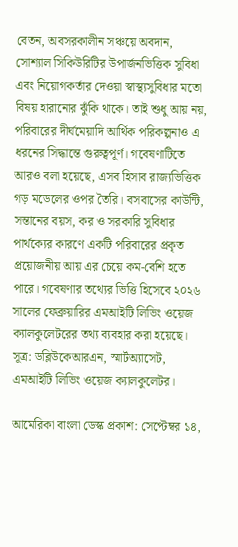বেতন, অবসরকালীন সঞ্চয়ে অবদান, সোশ্যাল সিকিউরিটির উপার্জনভিত্তিক সুবিধা এবং নিয়োগকর্তার দেওয়া স্বাস্থ্যসুবিধার মতো বিষয় হারানোর ঝুঁকি থাকে। তাই শুধু আয় নয়, পরিবারের দীর্ঘমেয়াদি আর্থিক পরিকল্পনাও এ ধরনের সিদ্ধান্তে গুরুত্বপূর্ণ। গবেষণাটিতে আরও বলা হয়েছে, এসব হিসাব রাজ্যভিত্তিক গড় মডেলের ওপর তৈরি। বসবাসের কাউন্টি, সন্তানের বয়স, কর ও সরকারি সুবিধার পার্থক্যের কারণে একটি পরিবারের প্রকৃত প্রয়োজনীয় আয় এর চেয়ে কম-বেশি হতে পারে। গবেষণার তথ্যের ভিত্তি হিসেবে ২০২৬ সালের ফেব্রুয়ারির এমআইটি লিভিং ওয়েজ ক্যালকুলেটরের তথ্য ব্যবহার করা হয়েছে। সূত্র: ডব্লিউকেআরএন, স্মার্টঅ্যাসেট, এমআইটি লিভিং ওয়েজ ক্যালকুলেটর।

আমেরিকা বাংলা ডেস্ক প্রকাশ: সেপ্টেম্বর ১৪,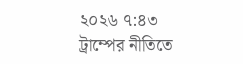২০২৬ ৭:৪৩
ট্রাম্পের নীতিতে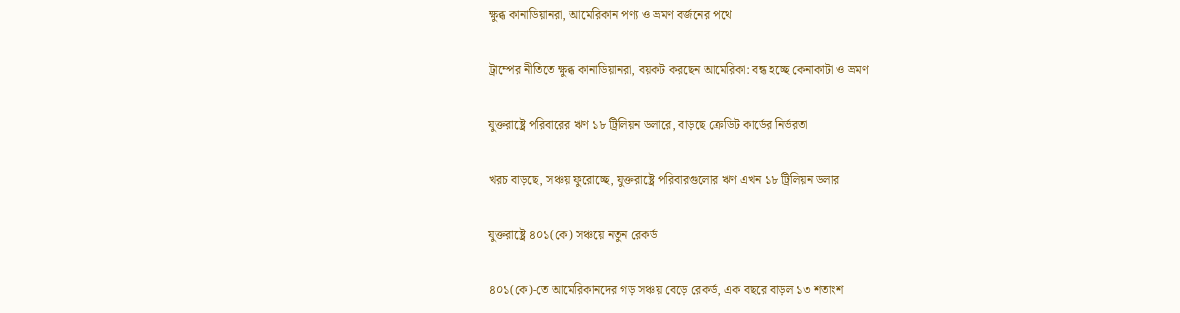ক্ষুব্ধ কানাডিয়ানরা, আমেরিকান পণ্য ও ভ্রমণ বর্জনের পথে

ট্রাম্পের নীতিতে ক্ষুব্ধ কানাডিয়ানরা, বয়কট করছেন আমেরিকা: বন্ধ হচ্ছে কেনাকাটা ও ভ্রমণ

যুক্তরাষ্ট্রে পরিবারের ঋণ ১৮ ট্রিলিয়ন ডলারে, বাড়ছে ক্রেডিট কার্ডের নির্ভরতা

খরচ বাড়ছে, সঞ্চয় ফুরোচ্ছে, যুক্তরাষ্ট্রে পরিবারগুলোর ঋণ এখন ১৮ ট্রিলিয়ন ডলার

যুক্তরাষ্ট্রে ৪০১(কে) সঞ্চয়ে নতুন রেকর্ড

৪০১(কে)-তে আমেরিকানদের গড় সঞ্চয় বেড়ে রেকর্ড, এক বছরে বাড়ল ১৩ শতাংশ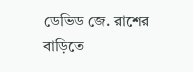ডেভিড জে. রাশের বাড়িতে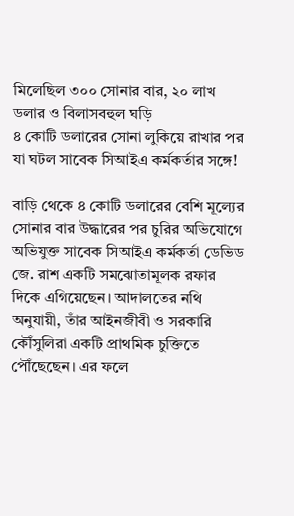মিলেছিল ৩০০ সোনার বার, ২০ লাখ ডলার ও বিলাসবহুল ঘড়ি
৪ কোটি ডলারের সোনা লুকিয়ে রাখার পর যা ঘটল সাবেক সিআইএ কর্মকর্তার সঙ্গে!

বাড়ি থেকে ৪ কোটি ডলারের বেশি মূল্যের সোনার বার উদ্ধারের পর চুরির অভিযোগে অভিযুক্ত সাবেক সিআইএ কর্মকর্তা ডেভিড জে. রাশ একটি সমঝোতামূলক রফার দিকে এগিয়েছেন। আদালতের নথি অনুযায়ী, তাঁর আইনজীবী ও সরকারি কৌঁসুলিরা একটি প্রাথমিক চুক্তিতে পৌঁছেছেন। এর ফলে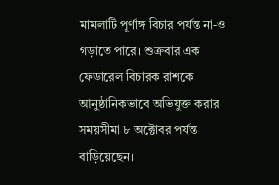মামলাটি পূর্ণাঙ্গ বিচার পর্যন্ত না-ও গড়াতে পারে। শুক্রবার এক ফেডারেল বিচারক রাশকে আনুষ্ঠানিকভাবে অভিযুক্ত করার সময়সীমা ৮ অক্টোবর পর্যন্ত বাড়িয়েছেন।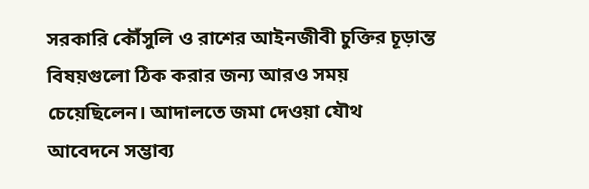সরকারি কৌঁসুলি ও রাশের আইনজীবী চুক্তির চূড়ান্ত বিষয়গুলো ঠিক করার জন্য আরও সময় চেয়েছিলেন। আদালতে জমা দেওয়া যৌথ আবেদনে সম্ভাব্য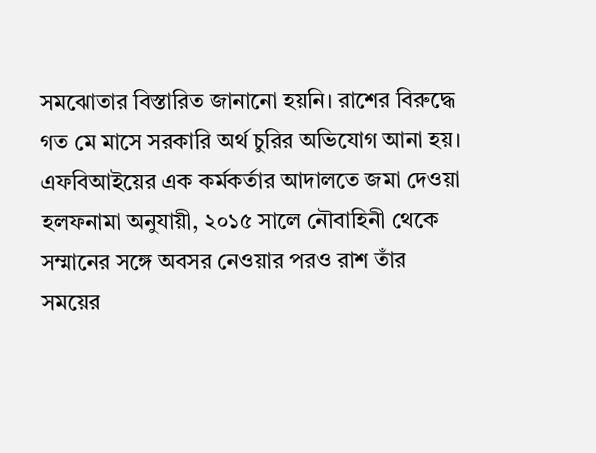সমঝোতার বিস্তারিত জানানো হয়নি। রাশের বিরুদ্ধে গত মে মাসে সরকারি অর্থ চুরির অভিযোগ আনা হয়। এফবিআইয়ের এক কর্মকর্তার আদালতে জমা দেওয়া হলফনামা অনুযায়ী, ২০১৫ সালে নৌবাহিনী থেকে সম্মানের সঙ্গে অবসর নেওয়ার পরও রাশ তাঁর সময়ের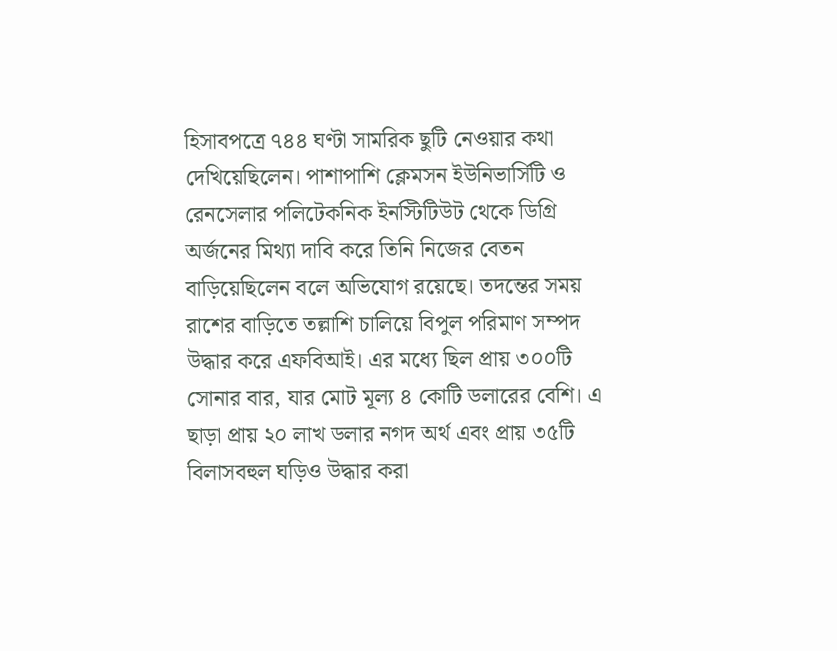হিসাবপত্রে ৭৪৪ ঘণ্টা সামরিক ছুটি নেওয়ার কথা দেখিয়েছিলেন। পাশাপাশি ক্লেমসন ইউনিভার্সিটি ও রেনসেলার পলিটেকনিক ইনস্টিটিউট থেকে ডিগ্রি অর্জনের মিথ্যা দাবি করে তিনি নিজের বেতন বাড়িয়েছিলেন বলে অভিযোগ রয়েছে। তদন্তের সময় রাশের বাড়িতে তল্লাশি চালিয়ে বিপুল পরিমাণ সম্পদ উদ্ধার করে এফবিআই। এর মধ্যে ছিল প্রায় ৩০০টি সোনার বার, যার মোট মূল্য ৪ কোটি ডলারের বেশি। এ ছাড়া প্রায় ২০ লাখ ডলার নগদ অর্থ এবং প্রায় ৩৫টি বিলাসবহুল ঘড়িও উদ্ধার করা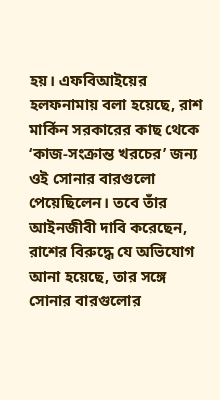হয়। এফবিআইয়ের হলফনামায় বলা হয়েছে, রাশ মার্কিন সরকারের কাছ থেকে ‘কাজ-সংক্রান্ত খরচের’ জন্য ওই সোনার বারগুলো পেয়েছিলেন। তবে তাঁর আইনজীবী দাবি করেছেন, রাশের বিরুদ্ধে যে অভিযোগ আনা হয়েছে, তার সঙ্গে সোনার বারগুলোর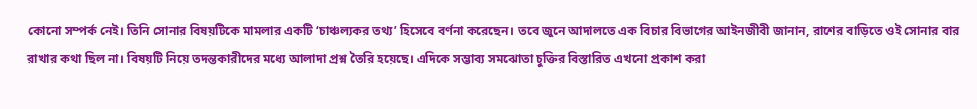কোনো সম্পর্ক নেই। তিনি সোনার বিষয়টিকে মামলার একটি ‘চাঞ্চল্যকর তথ্য’ হিসেবে বর্ণনা করেছেন। তবে জুনে আদালতে এক বিচার বিভাগের আইনজীবী জানান, রাশের বাড়িতে ওই সোনার বার রাখার কথা ছিল না। বিষয়টি নিয়ে তদন্তকারীদের মধ্যে আলাদা প্রশ্ন তৈরি হয়েছে। এদিকে সম্ভাব্য সমঝোতা চুক্তির বিস্তারিত এখনো প্রকাশ করা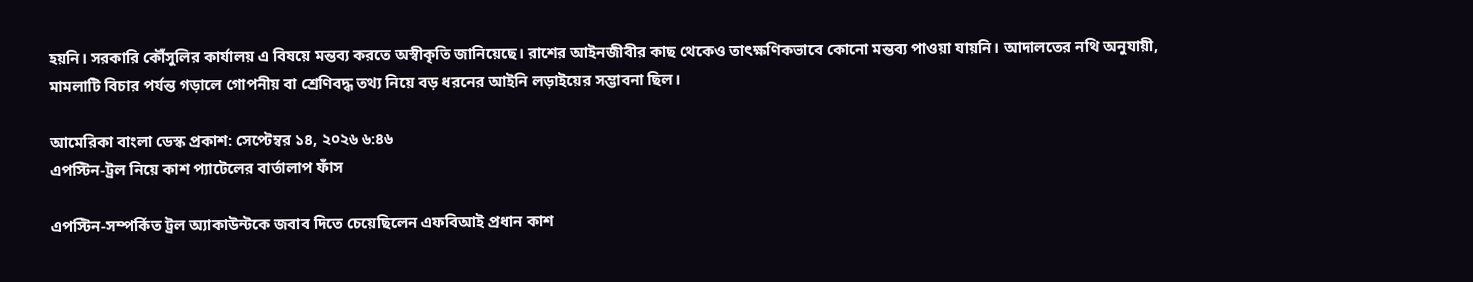হয়নি। সরকারি কৌঁসুলির কার্যালয় এ বিষয়ে মন্তব্য করতে অস্বীকৃতি জানিয়েছে। রাশের আইনজীবীর কাছ থেকেও তাৎক্ষণিকভাবে কোনো মন্তব্য পাওয়া যায়নি। আদালতের নথি অনুযায়ী, মামলাটি বিচার পর্যন্ত গড়ালে গোপনীয় বা শ্রেণিবদ্ধ তথ্য নিয়ে বড় ধরনের আইনি লড়াইয়ের সম্ভাবনা ছিল।

আমেরিকা বাংলা ডেস্ক প্রকাশ: সেপ্টেম্বর ১৪, ২০২৬ ৬:৪৬
এপস্টিন-ট্রল নিয়ে কাশ প্যাটেলের বার্তালাপ ফাঁস

এপস্টিন-সম্পর্কিত ট্রল অ্যাকাউন্টকে জবাব দিতে চেয়েছিলেন এফবিআই প্রধান কাশ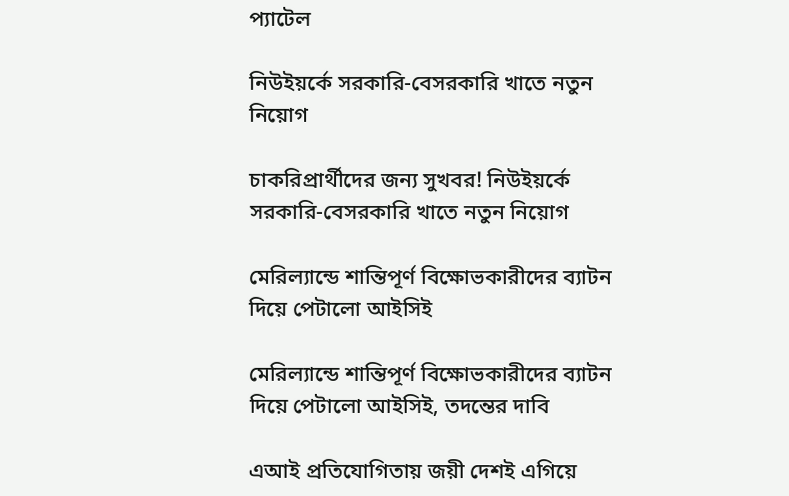প্যাটেল

নিউইয়র্কে সরকারি-বেসরকারি খাতে নতুন নিয়োগ

চাকরিপ্রার্থীদের জন্য সুখবর! নিউইয়র্কে সরকারি-বেসরকারি খাতে নতুন নিয়োগ

মেরিল্যান্ডে শান্তিপূর্ণ বিক্ষোভকারীদের ব্যাটন দিয়ে পেটালো আইসিই

মেরিল্যান্ডে শান্তিপূর্ণ বিক্ষোভকারীদের ব্যাটন দিয়ে পেটালো আইসিই, তদন্তের দাবি

এআই প্রতিযোগিতায় জয়ী দেশই এগিয়ে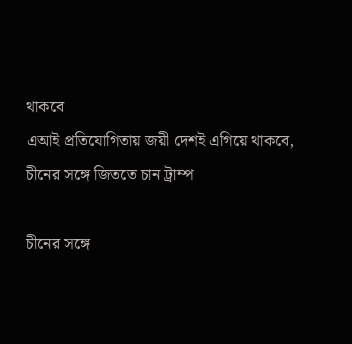থাকবে
এআই প্রতিযোগিতায় জয়ী দেশই এগিয়ে থাকবে, চীনের সঙ্গে জিততে চান ট্রাম্প

চীনের সঙ্গে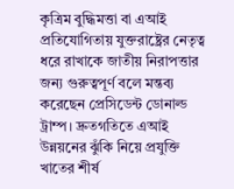কৃত্রিম বুদ্ধিমত্তা বা এআই প্রতিযোগিতায় যুক্তরাষ্ট্রের নেতৃত্ব ধরে রাখাকে জাতীয় নিরাপত্তার জন্য গুরুত্বপূর্ণ বলে মন্তব্য করেছেন প্রেসিডেন্ট ডোনাল্ড ট্রাম্প। দ্রুতগতিতে এআই উন্নয়নের ঝুঁকি নিয়ে প্রযুক্তি খাতের শীর্ষ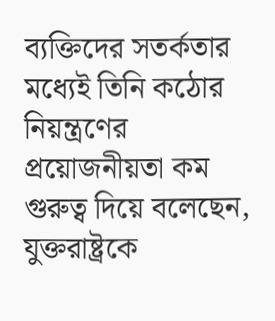ব্যক্তিদের সতর্কতার মধ্যেই তিনি কঠোর নিয়ন্ত্রণের প্রয়োজনীয়তা কম গুরুত্ব দিয়ে বলেছেন, যুক্তরাষ্ট্রকে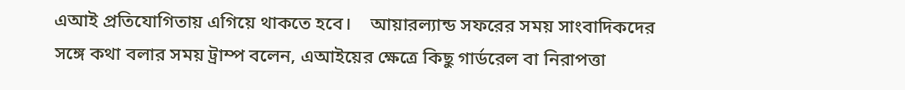এআই প্রতিযোগিতায় এগিয়ে থাকতে হবে।    আয়ারল্যান্ড সফরের সময় সাংবাদিকদের সঙ্গে কথা বলার সময় ট্রাম্প বলেন, এআইয়ের ক্ষেত্রে কিছু গার্ডরেল বা নিরাপত্তা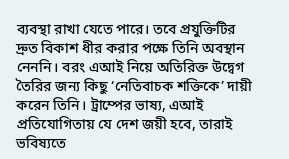ব্যবস্থা রাখা যেতে পারে। তবে প্রযুক্তিটির দ্রুত বিকাশ ধীর করার পক্ষে তিনি অবস্থান নেননি। বরং এআই নিয়ে অতিরিক্ত উদ্বেগ তৈরির জন্য কিছু ‘নেতিবাচক শক্তিকে’ দায়ী করেন তিনি। ট্রাম্পের ভাষ্য, এআই প্রতিযোগিতায় যে দেশ জয়ী হবে, তারাই ভবিষ্যতে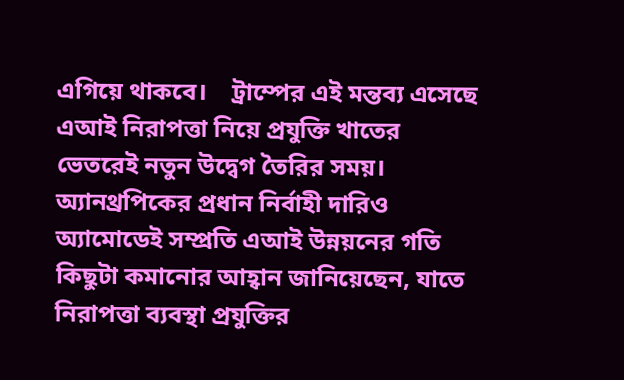এগিয়ে থাকবে।    ট্রাম্পের এই মন্তব্য এসেছে এআই নিরাপত্তা নিয়ে প্রযুক্তি খাতের ভেতরেই নতুন উদ্বেগ তৈরির সময়। অ্যানথ্রপিকের প্রধান নির্বাহী দারিও অ্যামোডেই সম্প্রতি এআই উন্নয়নের গতি কিছুটা কমানোর আহ্বান জানিয়েছেন, যাতে নিরাপত্তা ব্যবস্থা প্রযুক্তির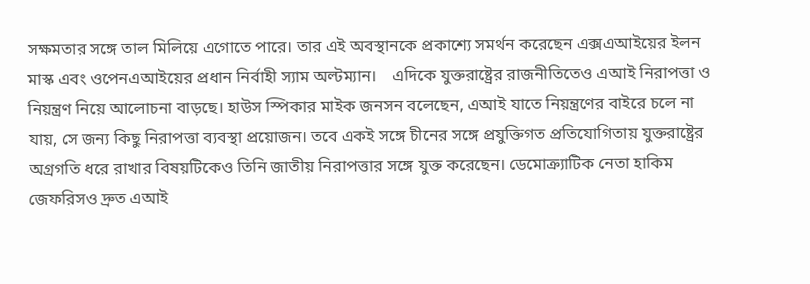সক্ষমতার সঙ্গে তাল মিলিয়ে এগোতে পারে। তার এই অবস্থানকে প্রকাশ্যে সমর্থন করেছেন এক্সএআইয়ের ইলন মাস্ক এবং ওপেনএআইয়ের প্রধান নির্বাহী স্যাম অল্টম্যান।    এদিকে যুক্তরাষ্ট্রের রাজনীতিতেও এআই নিরাপত্তা ও নিয়ন্ত্রণ নিয়ে আলোচনা বাড়ছে। হাউস স্পিকার মাইক জনসন বলেছেন, এআই যাতে নিয়ন্ত্রণের বাইরে চলে না যায়, সে জন্য কিছু নিরাপত্তা ব্যবস্থা প্রয়োজন। তবে একই সঙ্গে চীনের সঙ্গে প্রযুক্তিগত প্রতিযোগিতায় যুক্তরাষ্ট্রের অগ্রগতি ধরে রাখার বিষয়টিকেও তিনি জাতীয় নিরাপত্তার সঙ্গে যুক্ত করেছেন। ডেমোক্র্যাটিক নেতা হাকিম জেফরিসও দ্রুত এআই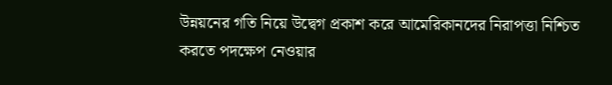উন্নয়নের গতি নিয়ে উদ্বেগ প্রকাশ করে আমেরিকানদের নিরাপত্তা নিশ্চিত করতে পদক্ষেপ নেওয়ার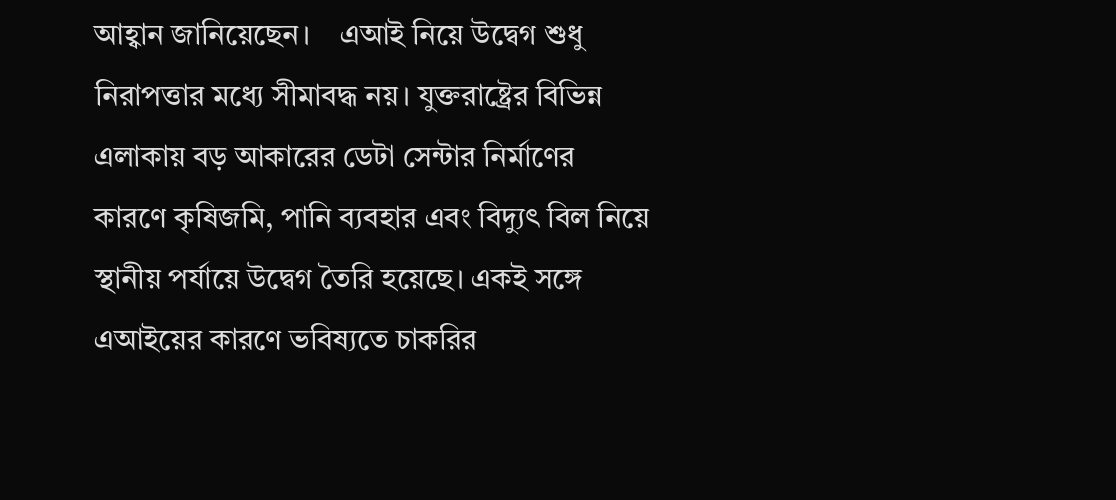আহ্বান জানিয়েছেন।    এআই নিয়ে উদ্বেগ শুধু নিরাপত্তার মধ্যে সীমাবদ্ধ নয়। যুক্তরাষ্ট্রের বিভিন্ন এলাকায় বড় আকারের ডেটা সেন্টার নির্মাণের কারণে কৃষিজমি, পানি ব্যবহার এবং বিদ্যুৎ বিল নিয়ে স্থানীয় পর্যায়ে উদ্বেগ তৈরি হয়েছে। একই সঙ্গে এআইয়ের কারণে ভবিষ্যতে চাকরির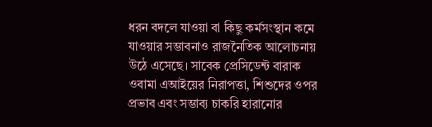ধরন বদলে যাওয়া বা কিছু কর্মসংস্থান কমে যাওয়ার সম্ভাবনাও রাজনৈতিক আলোচনায় উঠে এসেছে। সাবেক প্রেসিডেন্ট বারাক ওবামা এআইয়ের নিরাপত্তা, শিশুদের ওপর প্রভাব এবং সম্ভাব্য চাকরি হারানোর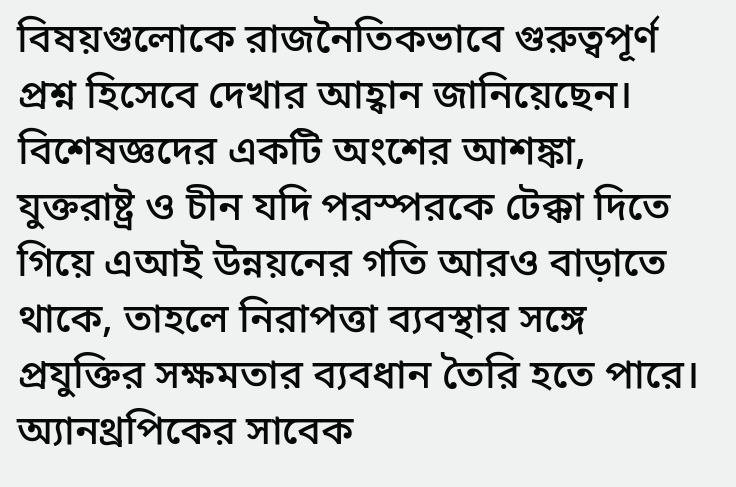বিষয়গুলোকে রাজনৈতিকভাবে গুরুত্বপূর্ণ প্রশ্ন হিসেবে দেখার আহ্বান জানিয়েছেন।    বিশেষজ্ঞদের একটি অংশের আশঙ্কা, যুক্তরাষ্ট্র ও চীন যদি পরস্পরকে টেক্কা দিতে গিয়ে এআই উন্নয়নের গতি আরও বাড়াতে থাকে, তাহলে নিরাপত্তা ব্যবস্থার সঙ্গে প্রযুক্তির সক্ষমতার ব্যবধান তৈরি হতে পারে। অ্যানথ্রপিকের সাবেক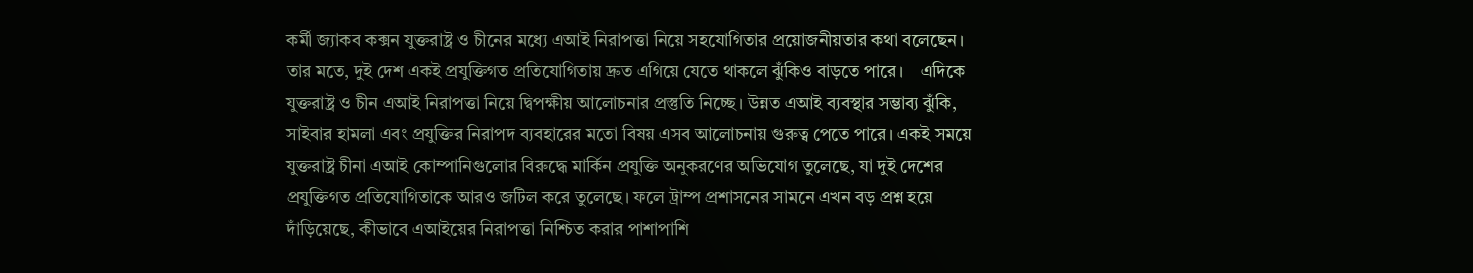কর্মী জ্যাকব কক্সন যুক্তরাষ্ট্র ও চীনের মধ্যে এআই নিরাপত্তা নিয়ে সহযোগিতার প্রয়োজনীয়তার কথা বলেছেন। তার মতে, দুই দেশ একই প্রযুক্তিগত প্রতিযোগিতায় দ্রুত এগিয়ে যেতে থাকলে ঝুঁকিও বাড়তে পারে।    এদিকে যুক্তরাষ্ট্র ও চীন এআই নিরাপত্তা নিয়ে দ্বিপক্ষীয় আলোচনার প্রস্তুতি নিচ্ছে। উন্নত এআই ব্যবস্থার সম্ভাব্য ঝুঁকি, সাইবার হামলা এবং প্রযুক্তির নিরাপদ ব্যবহারের মতো বিষয় এসব আলোচনায় গুরুত্ব পেতে পারে। একই সময়ে যুক্তরাষ্ট্র চীনা এআই কোম্পানিগুলোর বিরুদ্ধে মার্কিন প্রযুক্তি অনুকরণের অভিযোগ তুলেছে, যা দুই দেশের প্রযুক্তিগত প্রতিযোগিতাকে আরও জটিল করে তুলেছে। ফলে ট্রাম্প প্রশাসনের সামনে এখন বড় প্রশ্ন হয়ে দাঁড়িয়েছে, কীভাবে এআইয়ের নিরাপত্তা নিশ্চিত করার পাশাপাশি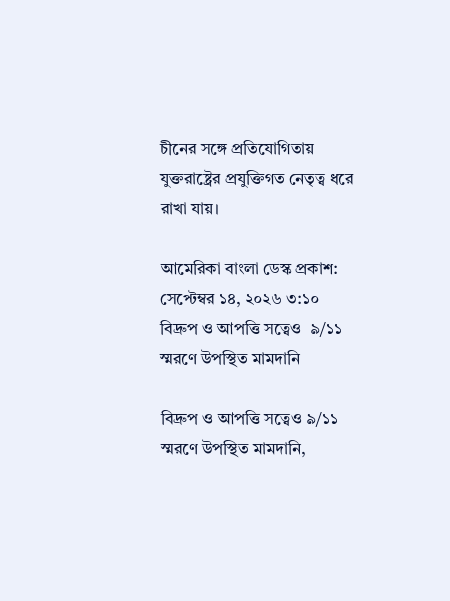চীনের সঙ্গে প্রতিযোগিতায় যুক্তরাষ্ট্রের প্রযুক্তিগত নেতৃত্ব ধরে রাখা যায়।

আমেরিকা বাংলা ডেস্ক প্রকাশ: সেপ্টেম্বর ১৪, ২০২৬ ৩:১০
বিদ্রুপ ও আপত্তি সত্বেও  ৯/১১ স্মরণে উপস্থিত মামদানি

বিদ্রুপ ও আপত্তি সত্বেও ৯/১১ স্মরণে উপস্থিত মামদানি,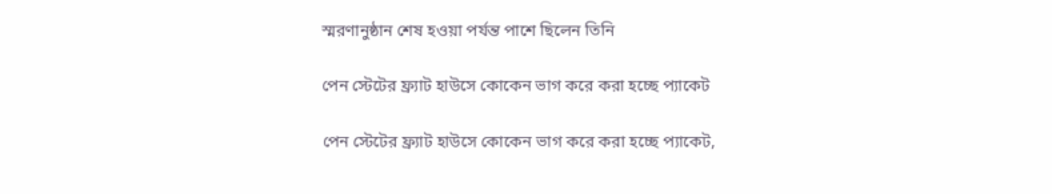স্মরণানুষ্ঠান শেষ হওয়া পর্যন্ত পাশে ছিলেন তিনি

পেন স্টেটের ফ্র্যাট হাউসে কোকেন ভাগ করে করা হচ্ছে প্যাকেট

পেন স্টেটের ফ্র্যাট হাউসে কোকেন ভাগ করে করা হচ্ছে প্যাকেট,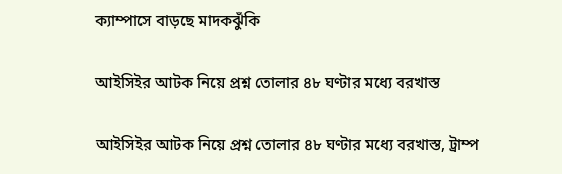ক্যাম্পাসে বাড়ছে মাদকঝুঁকি

আইসিইর আটক নিয়ে প্রশ্ন তোলার ৪৮ ঘণ্টার মধ্যে বরখাস্ত

আইসিইর আটক নিয়ে প্রশ্ন তোলার ৪৮ ঘণ্টার মধ্যে বরখাস্ত, ট্রাম্প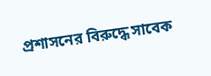প্রশাসনের বিরুদ্ধে সাবেক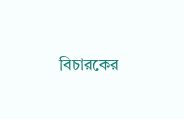বিচারকের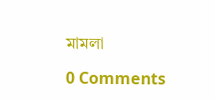মামলা

0 Comments